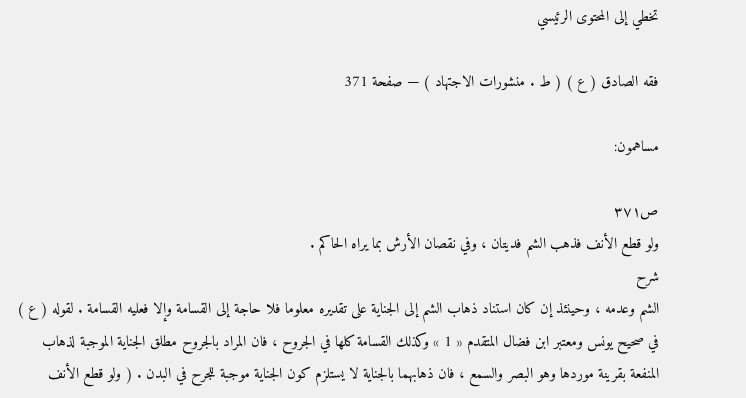تخطي إلى المحتوى الرئيسي

فقه الصادق ( ع ) ( ط . منشورات الاجتهاد ) — صفحة 371

مساهمون:

ص٣٧١
ولو قطع الأنف فذهب الشم فديتان ، وفي نقصان الأرش بما يراه الحاكم .
شرح
الشم وعدمه ، وحينئذ إن كان استناد ذهاب الشم إلى الجناية على تقديره معلوما فلا حاجة إلى القسامة وإلا فعليه القسامة . لقوله ( ع ) في صحيح يونس ومعتبر ابن فضال المتقدم « 1 » وكذلك القسامة كلها في الجروح ، فان المراد بالجروح مطلق الجناية الموجبة لذهاب المنفعة بقرينة موردها وهو البصر والسمع ، فان ذهابهما بالجناية لا يستلزم كون الجناية موجبة للجرح في البدن . ( ولو قطع الأنف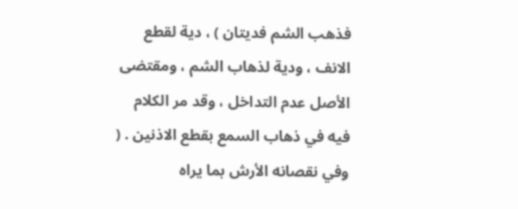فذهب الشم فديتان ) ، دية لقطع الانف ، ودية لذهاب الشم ، ومقتضى الأصل عدم التداخل ، وقد مر الكلام فيه في ذهاب السمع بقطع الاذنين . ( وفي نقصانه الأرش بما يراه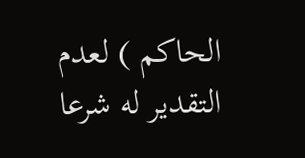الحاكم ) لعدم التقدير له شرعا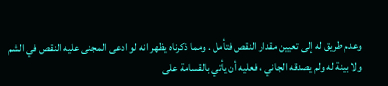وعدم طريق له إلى تعيين مقدار النقص فتأمل . ومما ذكرناه يظهر انه لو ادعى المجنى عليه النقص في الشم ولا بينة له ولم يصدقه الجاني ، فعليه أن يأتي بالقسامة على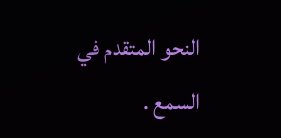النحو المتقدم في السمع .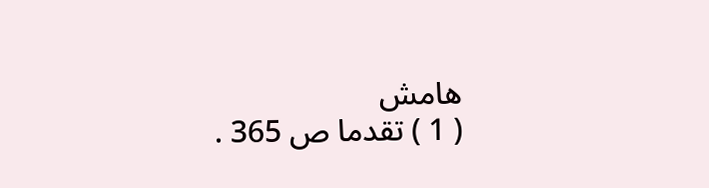هامش
( 1 ) تقدما ص 365 .